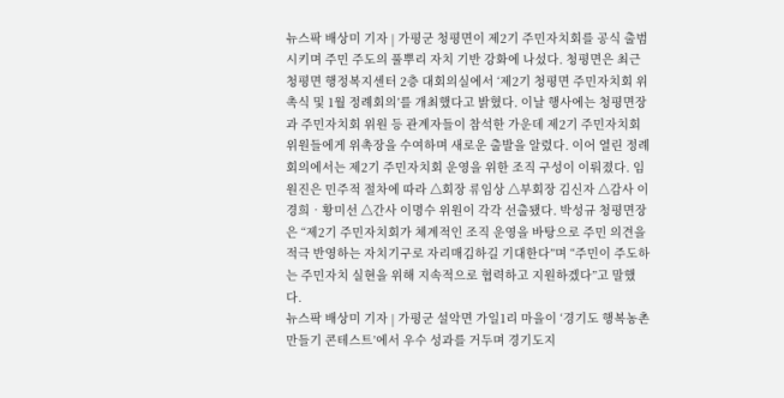뉴스팍 배상미 기자 | 가평군 청평면이 제2기 주민자치회를 공식 출범시키며 주민 주도의 풀뿌리 자치 기반 강화에 나섰다. 청평면은 최근 청평면 행정복지센터 2층 대회의실에서 ‘제2기 청평면 주민자치회 위촉식 및 1월 정례회의’를 개최했다고 밝혔다. 이날 행사에는 청평면장과 주민자치회 위원 등 관계자들이 참석한 가운데 제2기 주민자치회 위원들에게 위촉장을 수여하며 새로운 출발을 알렸다. 이어 열린 정례회의에서는 제2기 주민자치회 운영을 위한 조직 구성이 이뤄졌다. 임원진은 민주적 절차에 따라 △회장 류임상 △부회장 김신자 △감사 이경희‧황미선 △간사 이명수 위원이 각각 선출됐다. 박성규 청평면장은 “제2기 주민자치회가 체계적인 조직 운영을 바탕으로 주민 의견을 적극 반영하는 자치기구로 자리매김하길 기대한다”며 “주민이 주도하는 주민자치 실현을 위해 지속적으로 협력하고 지원하겠다”고 말했다.
뉴스팍 배상미 기자 | 가평군 설악면 가일1리 마을이 ‘경기도 행복농촌만들기 콘테스트’에서 우수 성과를 거두며 경기도지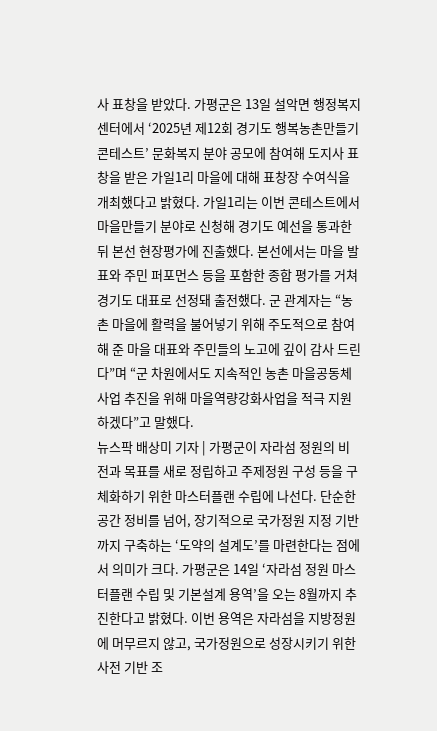사 표창을 받았다. 가평군은 13일 설악면 행정복지센터에서 ‘2025년 제12회 경기도 행복농촌만들기 콘테스트’ 문화복지 분야 공모에 참여해 도지사 표창을 받은 가일1리 마을에 대해 표창장 수여식을 개최했다고 밝혔다. 가일1리는 이번 콘테스트에서 마을만들기 분야로 신청해 경기도 예선을 통과한 뒤 본선 현장평가에 진출했다. 본선에서는 마을 발표와 주민 퍼포먼스 등을 포함한 종합 평가를 거쳐 경기도 대표로 선정돼 출전했다. 군 관계자는 “농촌 마을에 활력을 불어넣기 위해 주도적으로 참여해 준 마을 대표와 주민들의 노고에 깊이 감사 드린다”며 “군 차원에서도 지속적인 농촌 마을공동체 사업 추진을 위해 마을역량강화사업을 적극 지원하겠다”고 말했다.
뉴스팍 배상미 기자 | 가평군이 자라섬 정원의 비전과 목표를 새로 정립하고 주제정원 구성 등을 구체화하기 위한 마스터플랜 수립에 나선다. 단순한 공간 정비를 넘어, 장기적으로 국가정원 지정 기반까지 구축하는 ‘도약의 설계도’를 마련한다는 점에서 의미가 크다. 가평군은 14일 ‘자라섬 정원 마스터플랜 수립 및 기본설계 용역’을 오는 8월까지 추진한다고 밝혔다. 이번 용역은 자라섬을 지방정원에 머무르지 않고, 국가정원으로 성장시키기 위한 사전 기반 조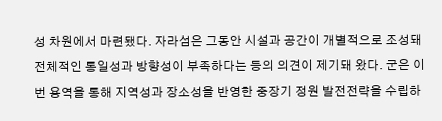성 차원에서 마련됐다. 자라섬은 그동안 시설과 공간이 개별적으로 조성돼 전체적인 통일성과 방향성이 부족하다는 등의 의견이 제기돼 왔다. 군은 이번 용역을 통해 지역성과 장소성을 반영한 중장기 정원 발전전략을 수립하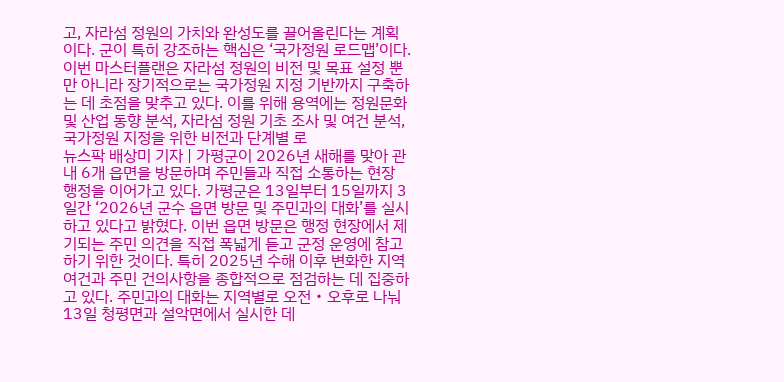고, 자라섬 정원의 가치와 완성도를 끌어올린다는 계획이다. 군이 특히 강조하는 핵심은 ‘국가정원 로드맵’이다. 이번 마스터플랜은 자라섬 정원의 비전 및 목표 설정 뿐만 아니라 장기적으로는 국가정원 지정 기반까지 구축하는 데 초점을 맞추고 있다. 이를 위해 용역에는 정원문화 및 산업 동향 분석, 자라섬 정원 기초 조사 및 여건 분석, 국가정원 지정을 위한 비전과 단계별 로
뉴스팍 배상미 기자 | 가평군이 2026년 새해를 맞아 관내 6개 읍면을 방문하며 주민들과 직접 소통하는 현장 행정을 이어가고 있다. 가평군은 13일부터 15일까지 3일간 ‘2026년 군수 읍면 방문 및 주민과의 대화’를 실시하고 있다고 밝혔다. 이번 읍면 방문은 행정 현장에서 제기되는 주민 의견을 직접 폭넓게 듣고 군정 운영에 참고하기 위한 것이다. 특히 2025년 수해 이후 변화한 지역 여건과 주민 건의사항을 종합적으로 점검하는 데 집중하고 있다. 주민과의 대화는 지역별로 오전‧오후로 나눠 13일 청평면과 설악면에서 실시한 데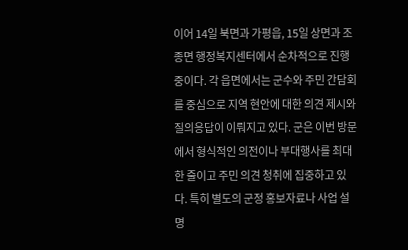이어 14일 북면과 가평읍, 15일 상면과 조종면 행정복지센터에서 순차적으로 진행중이다. 각 읍면에서는 군수와 주민 간담회를 중심으로 지역 현안에 대한 의견 제시와 질의응답이 이뤄지고 있다. 군은 이번 방문에서 형식적인 의전이나 부대행사를 최대한 줄이고 주민 의견 청취에 집중하고 있다. 특히 별도의 군정 홍보자료나 사업 설명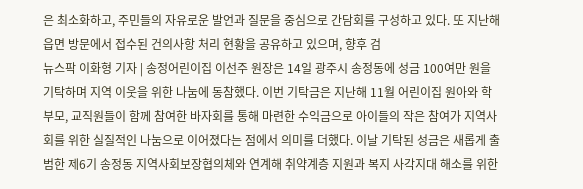은 최소화하고, 주민들의 자유로운 발언과 질문을 중심으로 간담회를 구성하고 있다. 또 지난해 읍면 방문에서 접수된 건의사항 처리 현황을 공유하고 있으며, 향후 검
뉴스팍 이화형 기자 | 송정어린이집 이선주 원장은 14일 광주시 송정동에 성금 100여만 원을 기탁하며 지역 이웃을 위한 나눔에 동참했다. 이번 기탁금은 지난해 11월 어린이집 원아와 학부모, 교직원들이 함께 참여한 바자회를 통해 마련한 수익금으로 아이들의 작은 참여가 지역사회를 위한 실질적인 나눔으로 이어졌다는 점에서 의미를 더했다. 이날 기탁된 성금은 새롭게 출범한 제6기 송정동 지역사회보장협의체와 연계해 취약계층 지원과 복지 사각지대 해소를 위한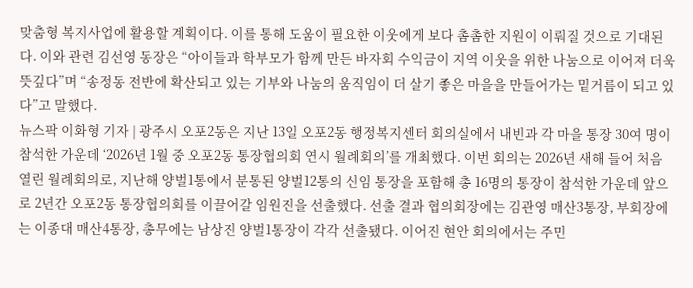맞춤형 복지사업에 활용할 계획이다. 이를 통해 도움이 필요한 이웃에게 보다 촘촘한 지원이 이뤄질 것으로 기대된다. 이와 관련 김선영 동장은 “아이들과 학부모가 함께 만든 바자회 수익금이 지역 이웃을 위한 나눔으로 이어져 더욱 뜻깊다”며 “송정동 전반에 확산되고 있는 기부와 나눔의 움직임이 더 살기 좋은 마을을 만들어가는 밑거름이 되고 있다”고 말했다.
뉴스팍 이화형 기자 | 광주시 오포2동은 지난 13일 오포2동 행정복지센터 회의실에서 내빈과 각 마을 통장 30여 명이 참석한 가운데 ‘2026년 1월 중 오포2동 통장협의회 연시 월례회의’를 개최했다. 이번 회의는 2026년 새해 들어 처음 열린 월례회의로, 지난해 양벌1통에서 분통된 양벌12통의 신임 통장을 포함해 총 16명의 통장이 참석한 가운데 앞으로 2년간 오포2동 통장협의회를 이끌어갈 임원진을 선출했다. 선출 결과 협의회장에는 김관영 매산3통장, 부회장에는 이종대 매산4통장, 총무에는 남상진 양벌1통장이 각각 선출됐다. 이어진 현안 회의에서는 주민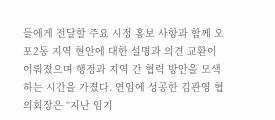들에게 전달할 주요 시정 홍보 사항과 함께 오포2동 지역 현안에 대한 설명과 의견 교환이 이뤄졌으며 행정과 지역 간 협력 방안을 모색하는 시간을 가졌다. 연임에 성공한 김관영 협의회장은 “지난 임기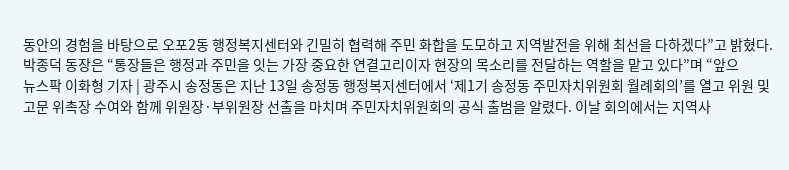동안의 경험을 바탕으로 오포2동 행정복지센터와 긴밀히 협력해 주민 화합을 도모하고 지역발전을 위해 최선을 다하겠다”고 밝혔다. 박종덕 동장은 “통장들은 행정과 주민을 잇는 가장 중요한 연결고리이자 현장의 목소리를 전달하는 역할을 맡고 있다”며 “앞으
뉴스팍 이화형 기자 | 광주시 송정동은 지난 13일 송정동 행정복지센터에서 ‘제1기 송정동 주민자치위원회 월례회의’를 열고 위원 및 고문 위촉장 수여와 함께 위원장·부위원장 선출을 마치며 주민자치위원회의 공식 출범을 알렸다. 이날 회의에서는 지역사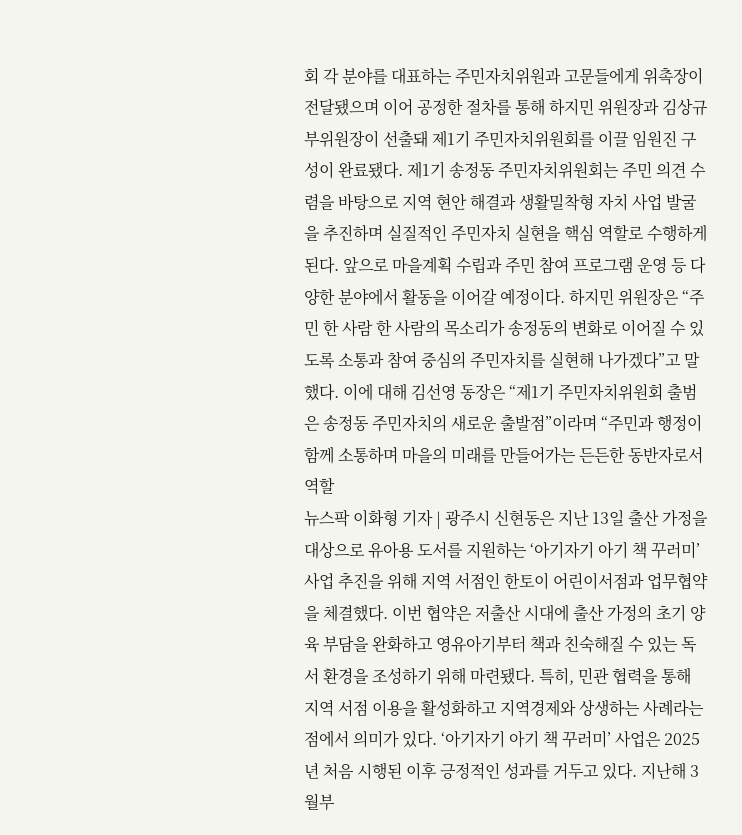회 각 분야를 대표하는 주민자치위원과 고문들에게 위촉장이 전달됐으며 이어 공정한 절차를 통해 하지민 위원장과 김상규 부위원장이 선출돼 제1기 주민자치위원회를 이끌 임원진 구성이 완료됐다. 제1기 송정동 주민자치위원회는 주민 의견 수렴을 바탕으로 지역 현안 해결과 생활밀착형 자치 사업 발굴을 추진하며 실질적인 주민자치 실현을 핵심 역할로 수행하게 된다. 앞으로 마을계획 수립과 주민 참여 프로그램 운영 등 다양한 분야에서 활동을 이어갈 예정이다. 하지민 위원장은 “주민 한 사람 한 사람의 목소리가 송정동의 변화로 이어질 수 있도록 소통과 참여 중심의 주민자치를 실현해 나가겠다”고 말했다. 이에 대해 김선영 동장은 “제1기 주민자치위원회 출범은 송정동 주민자치의 새로운 출발점”이라며 “주민과 행정이 함께 소통하며 마을의 미래를 만들어가는 든든한 동반자로서 역할
뉴스팍 이화형 기자 | 광주시 신현동은 지난 13일 출산 가정을 대상으로 유아용 도서를 지원하는 ‘아기자기 아기 책 꾸러미’ 사업 추진을 위해 지역 서점인 한토이 어린이서점과 업무협약을 체결했다. 이번 협약은 저출산 시대에 출산 가정의 초기 양육 부담을 완화하고 영유아기부터 책과 친숙해질 수 있는 독서 환경을 조성하기 위해 마련됐다. 특히, 민관 협력을 통해 지역 서점 이용을 활성화하고 지역경제와 상생하는 사례라는 점에서 의미가 있다. ‘아기자기 아기 책 꾸러미’ 사업은 2025년 처음 시행된 이후 긍정적인 성과를 거두고 있다. 지난해 3월부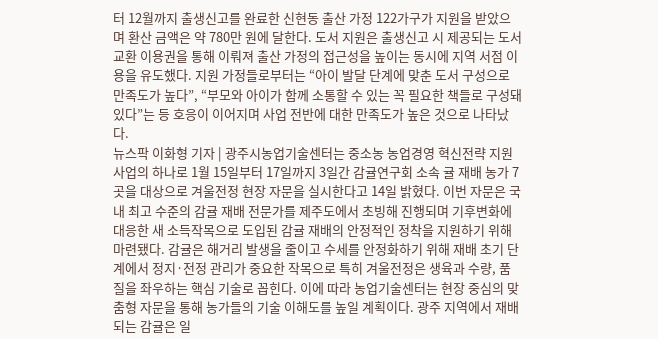터 12월까지 출생신고를 완료한 신현동 출산 가정 122가구가 지원을 받았으며 환산 금액은 약 780만 원에 달한다. 도서 지원은 출생신고 시 제공되는 도서교환 이용권을 통해 이뤄져 출산 가정의 접근성을 높이는 동시에 지역 서점 이용을 유도했다. 지원 가정들로부터는 “아이 발달 단계에 맞춘 도서 구성으로 만족도가 높다”, “부모와 아이가 함께 소통할 수 있는 꼭 필요한 책들로 구성돼 있다”는 등 호응이 이어지며 사업 전반에 대한 만족도가 높은 것으로 나타났다.
뉴스팍 이화형 기자 | 광주시농업기술센터는 중소농 농업경영 혁신전략 지원사업의 하나로 1월 15일부터 17일까지 3일간 감귤연구회 소속 귤 재배 농가 7곳을 대상으로 겨울전정 현장 자문을 실시한다고 14일 밝혔다. 이번 자문은 국내 최고 수준의 감귤 재배 전문가를 제주도에서 초빙해 진행되며 기후변화에 대응한 새 소득작목으로 도입된 감귤 재배의 안정적인 정착을 지원하기 위해 마련됐다. 감귤은 해거리 발생을 줄이고 수세를 안정화하기 위해 재배 초기 단계에서 정지·전정 관리가 중요한 작목으로 특히 겨울전정은 생육과 수량, 품질을 좌우하는 핵심 기술로 꼽힌다. 이에 따라 농업기술센터는 현장 중심의 맞춤형 자문을 통해 농가들의 기술 이해도를 높일 계획이다. 광주 지역에서 재배되는 감귤은 일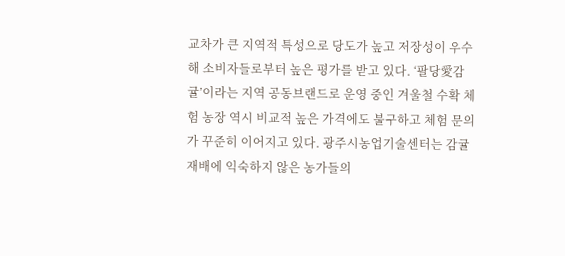교차가 큰 지역적 특성으로 당도가 높고 저장성이 우수해 소비자들로부터 높은 평가를 받고 있다. ‘팔당愛감귤’이라는 지역 공동브랜드로 운영 중인 겨울철 수확 체험 농장 역시 비교적 높은 가격에도 불구하고 체험 문의가 꾸준히 이어지고 있다. 광주시농업기술센터는 감귤 재배에 익숙하지 않은 농가들의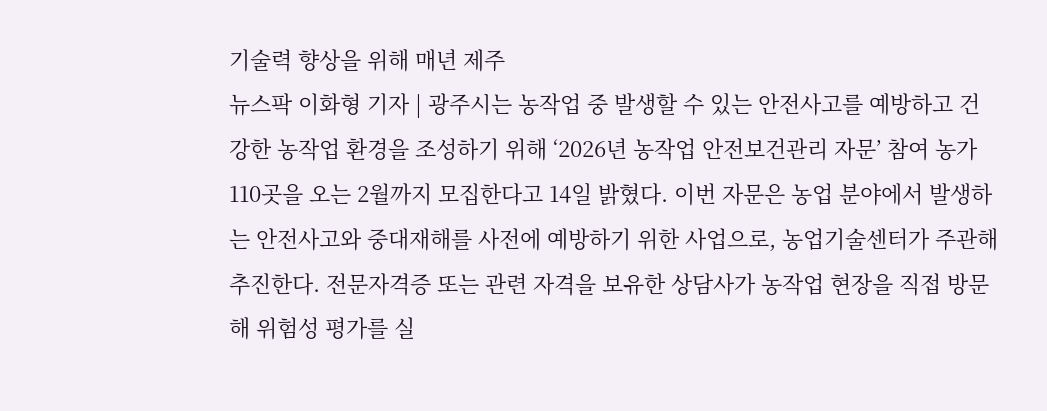기술력 향상을 위해 매년 제주
뉴스팍 이화형 기자 | 광주시는 농작업 중 발생할 수 있는 안전사고를 예방하고 건강한 농작업 환경을 조성하기 위해 ‘2026년 농작업 안전보건관리 자문’ 참여 농가 110곳을 오는 2월까지 모집한다고 14일 밝혔다. 이번 자문은 농업 분야에서 발생하는 안전사고와 중대재해를 사전에 예방하기 위한 사업으로, 농업기술센터가 주관해 추진한다. 전문자격증 또는 관련 자격을 보유한 상담사가 농작업 현장을 직접 방문해 위험성 평가를 실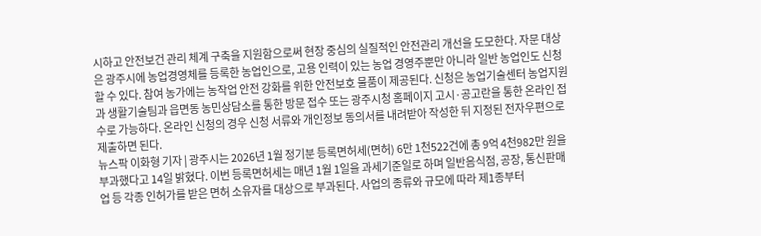시하고 안전보건 관리 체계 구축을 지원함으로써 현장 중심의 실질적인 안전관리 개선을 도모한다. 자문 대상은 광주시에 농업경영체를 등록한 농업인으로, 고용 인력이 있는 농업 경영주뿐만 아니라 일반 농업인도 신청할 수 있다. 참여 농가에는 농작업 안전 강화를 위한 안전보호 물품이 제공된다. 신청은 농업기술센터 농업지원과 생활기술팀과 읍면동 농민상담소를 통한 방문 접수 또는 광주시청 홈페이지 고시·공고란을 통한 온라인 접수로 가능하다. 온라인 신청의 경우 신청 서류와 개인정보 동의서를 내려받아 작성한 뒤 지정된 전자우편으로 제출하면 된다.
뉴스팍 이화형 기자 | 광주시는 2026년 1월 정기분 등록면허세(면허) 6만 1천522건에 총 9억 4천982만 원을 부과했다고 14일 밝혔다. 이번 등록면허세는 매년 1월 1일을 과세기준일로 하며 일반음식점, 공장, 통신판매업 등 각종 인허가를 받은 면허 소유자를 대상으로 부과된다. 사업의 종류와 규모에 따라 제1종부터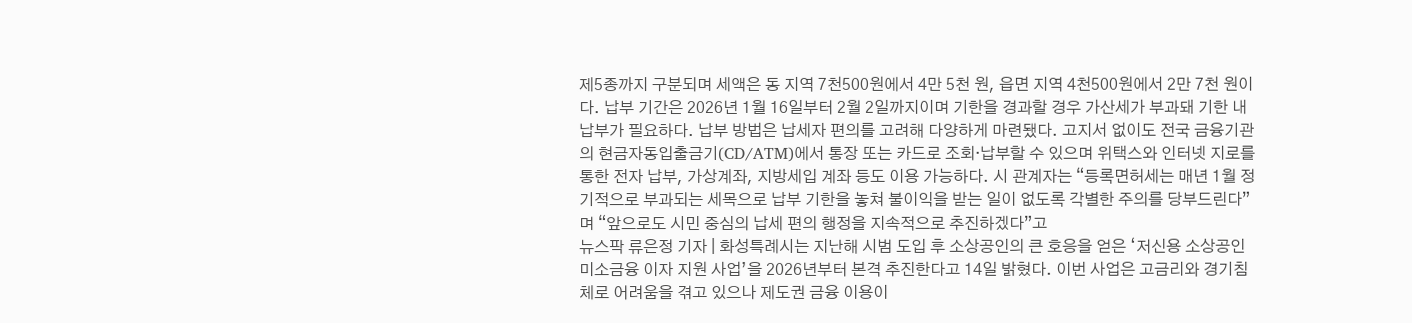제5종까지 구분되며 세액은 동 지역 7천500원에서 4만 5천 원, 읍면 지역 4천500원에서 2만 7천 원이다. 납부 기간은 2026년 1월 16일부터 2월 2일까지이며 기한을 경과할 경우 가산세가 부과돼 기한 내 납부가 필요하다. 납부 방법은 납세자 편의를 고려해 다양하게 마련됐다. 고지서 없이도 전국 금융기관의 현금자동입출금기(CD/ATM)에서 통장 또는 카드로 조회·납부할 수 있으며 위택스와 인터넷 지로를 통한 전자 납부, 가상계좌, 지방세입 계좌 등도 이용 가능하다. 시 관계자는 “등록면허세는 매년 1월 정기적으로 부과되는 세목으로 납부 기한을 놓쳐 불이익을 받는 일이 없도록 각별한 주의를 당부드린다”며 “앞으로도 시민 중심의 납세 편의 행정을 지속적으로 추진하겠다”고
뉴스팍 류은정 기자 | 화성특례시는 지난해 시범 도입 후 소상공인의 큰 호응을 얻은 ‘저신용 소상공인 미소금융 이자 지원 사업’을 2026년부터 본격 추진한다고 14일 밝혔다. 이번 사업은 고금리와 경기침체로 어려움을 겪고 있으나 제도권 금융 이용이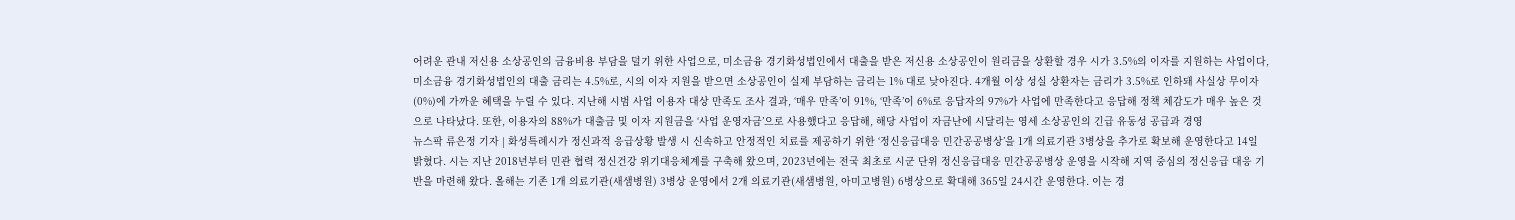어려운 관내 저신용 소상공인의 금융비용 부담을 덜기 위한 사업으로, 미소금융 경기화성법인에서 대출을 받은 저신용 소상공인이 원리금을 상환할 경우 시가 3.5%의 이자를 지원하는 사업이다, 미소금융 경기화성법인의 대출 금리는 4.5%로, 시의 이자 지원을 받으면 소상공인이 실제 부담하는 금리는 1% 대로 낮아진다. 4개월 이상 성실 상환자는 금리가 3.5%로 인하돼 사실상 무이자(0%)에 가까운 혜택을 누릴 수 있다. 지난해 시범 사업 이용자 대상 만족도 조사 결과, ‘매우 만족’이 91%, ‘만족’이 6%로 응답자의 97%가 사업에 만족한다고 응답해 정책 체감도가 매우 높은 것으로 나타났다. 또한, 이용자의 88%가 대출금 및 이자 지원금을 ‘사업 운영자금’으로 사용했다고 응답해, 해당 사업이 자금난에 시달리는 영세 소상공인의 긴급 유동성 공급과 경영
뉴스팍 류은정 기자 | 화성특례시가 정신과적 응급상황 발생 시 신속하고 안정적인 치료를 제공하기 위한 ‘정신응급대응 민간공공병상’을 1개 의료기관 3병상을 추가로 확보해 운영한다고 14일 밝혔다. 시는 지난 2018년부터 민관 협력 정신건강 위기대응체계를 구축해 왔으며, 2023년에는 전국 최초로 시군 단위 정신응급대응 민간공공병상 운영을 시작해 지역 중심의 정신응급 대응 기반을 마련해 왔다. 올해는 기존 1개 의료기관(새샘병원) 3병상 운영에서 2개 의료기관(새샘병원, 아미고병원) 6병상으로 확대해 365일 24시간 운영한다. 이는 경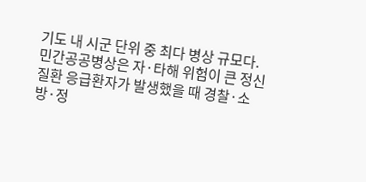기도 내 시군 단위 중 최다 병상 규모다. 민간공공병상은 자·타해 위험이 큰 정신질환 응급환자가 발생했을 때 경찰·소방·정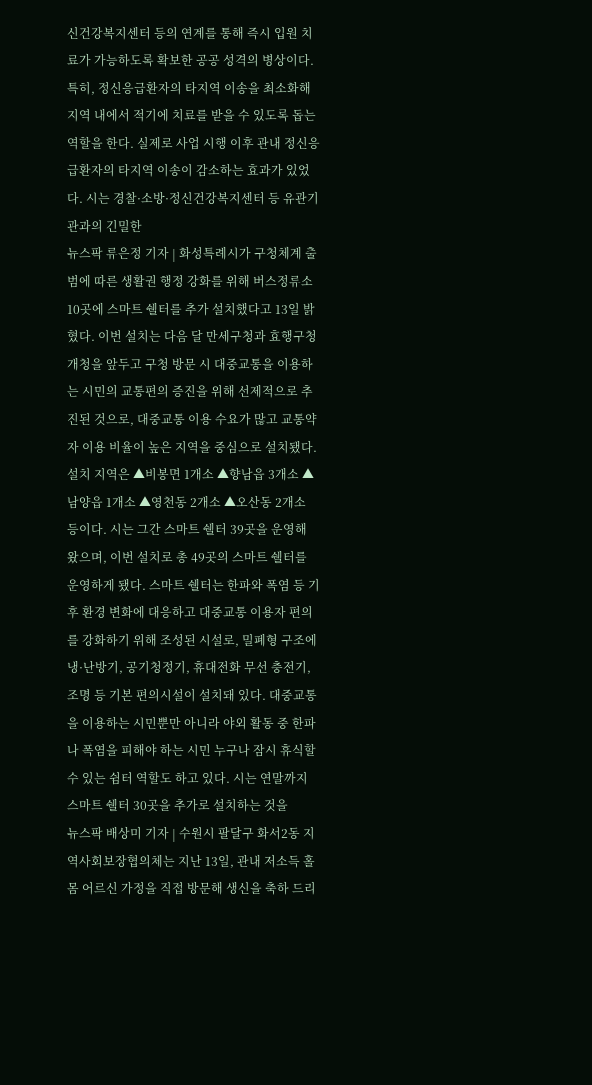신건강복지센터 등의 연계를 통해 즉시 입원 치료가 가능하도록 확보한 공공 성격의 병상이다. 특히, 정신응급환자의 타지역 이송을 최소화해 지역 내에서 적기에 치료를 받을 수 있도록 돕는 역할을 한다. 실제로 사업 시행 이후 관내 정신응급환자의 타지역 이송이 감소하는 효과가 있었다. 시는 경찰·소방·정신건강복지센터 등 유관기관과의 긴밀한
뉴스팍 류은정 기자 | 화성특례시가 구청체계 출범에 따른 생활권 행정 강화를 위해 버스정류소 10곳에 스마트 쉘터를 추가 설치했다고 13일 밝혔다. 이번 설치는 다음 달 만세구청과 효행구청 개청을 앞두고 구청 방문 시 대중교통을 이용하는 시민의 교통편의 증진을 위해 선제적으로 추진된 것으로, 대중교통 이용 수요가 많고 교통약자 이용 비율이 높은 지역을 중심으로 설치됐다. 설치 지역은 ▲비봉면 1개소 ▲향남읍 3개소 ▲남양읍 1개소 ▲영천동 2개소 ▲오산동 2개소 등이다. 시는 그간 스마트 쉘터 39곳을 운영해 왔으며, 이번 설치로 총 49곳의 스마트 쉘터를 운영하게 됐다. 스마트 쉘터는 한파와 폭염 등 기후 환경 변화에 대응하고 대중교통 이용자 편의를 강화하기 위해 조성된 시설로, 밀폐형 구조에 냉·난방기, 공기청정기, 휴대전화 무선 충전기, 조명 등 기본 편의시설이 설치돼 있다. 대중교통을 이용하는 시민뿐만 아니라 야외 활동 중 한파나 폭염을 피해야 하는 시민 누구나 잠시 휴식할 수 있는 쉼터 역할도 하고 있다. 시는 연말까지 스마트 쉘터 30곳을 추가로 설치하는 것을
뉴스팍 배상미 기자 | 수원시 팔달구 화서2동 지역사회보장협의체는 지난 13일, 관내 저소득 홀몸 어르신 가정을 직접 방문해 생신을 축하 드리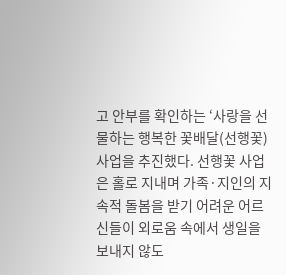고 안부를 확인하는 ‘사랑을 선물하는 행복한 꽃배달(선행꽃) 사업을 추진했다. 선행꽃 사업은 홀로 지내며 가족·지인의 지속적 돌봄을 받기 어려운 어르신들이 외로움 속에서 생일을 보내지 않도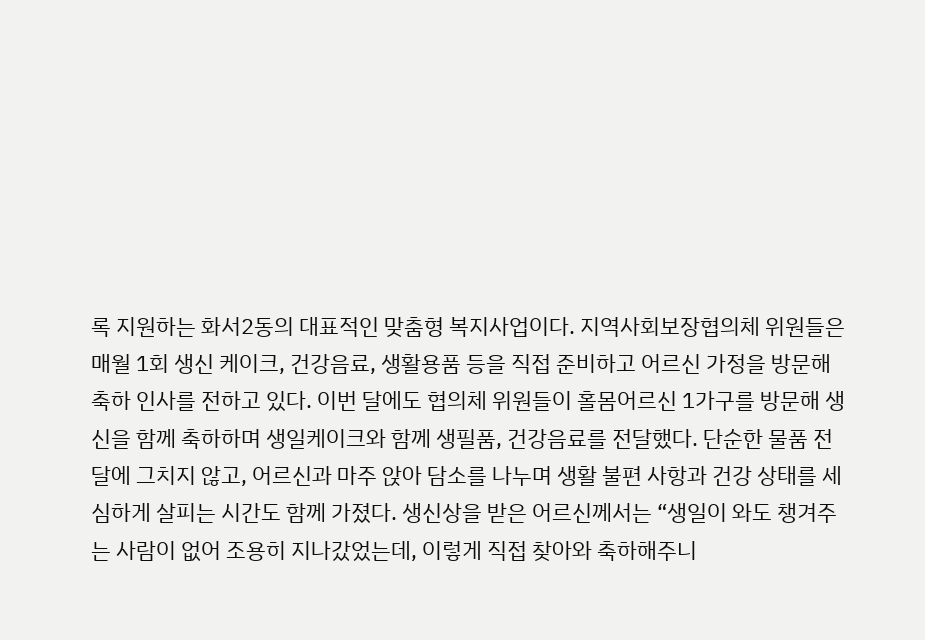록 지원하는 화서2동의 대표적인 맞춤형 복지사업이다. 지역사회보장협의체 위원들은 매월 1회 생신 케이크, 건강음료, 생활용품 등을 직접 준비하고 어르신 가정을 방문해 축하 인사를 전하고 있다. 이번 달에도 협의체 위원들이 홀몸어르신 1가구를 방문해 생신을 함께 축하하며 생일케이크와 함께 생필품, 건강음료를 전달했다. 단순한 물품 전달에 그치지 않고, 어르신과 마주 앉아 담소를 나누며 생활 불편 사항과 건강 상태를 세심하게 살피는 시간도 함께 가졌다. 생신상을 받은 어르신께서는 “생일이 와도 챙겨주는 사람이 없어 조용히 지나갔었는데, 이렇게 직접 찾아와 축하해주니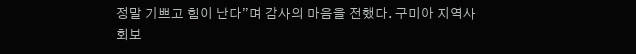정말 기쁘고 힘이 난다”며 감사의 마음을 전했다. 구미아 지역사회보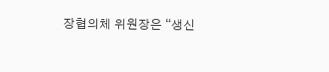장협의체 위원장은 “생신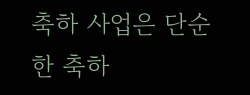축하 사업은 단순한 축하